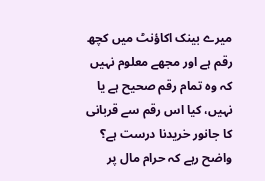میرے بینک اکاؤنٹ میں کچھ رقم ہے اور مجھے معلوم نہیں کہ وہ تمام رقم صحیح ہے یا نہیں، کیا اس رقم سے قربانی کا جانور خریدنا درست ہے؟
واضح رہے کہ حرام مال پر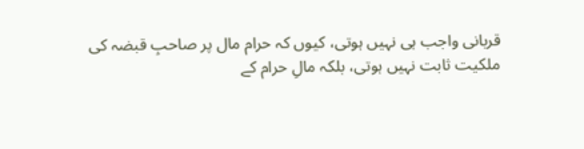قربانی واجب ہی نہیں ہوتی، کیوں کہ حرام مال پر صاحبِ قبضہ کی ملکیت ثابت نہیں ہوتی، بلکہ مالِ حرام کے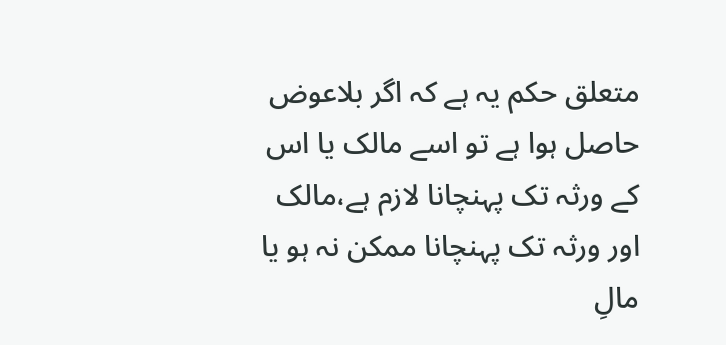متعلق حکم یہ ہے کہ اگر بلاعوض حاصل ہوا ہے تو اسے مالک یا اس کے ورثہ تک پہنچانا لازم ہے،مالک اور ورثہ تک پہنچانا ممکن نہ ہو یا مالِ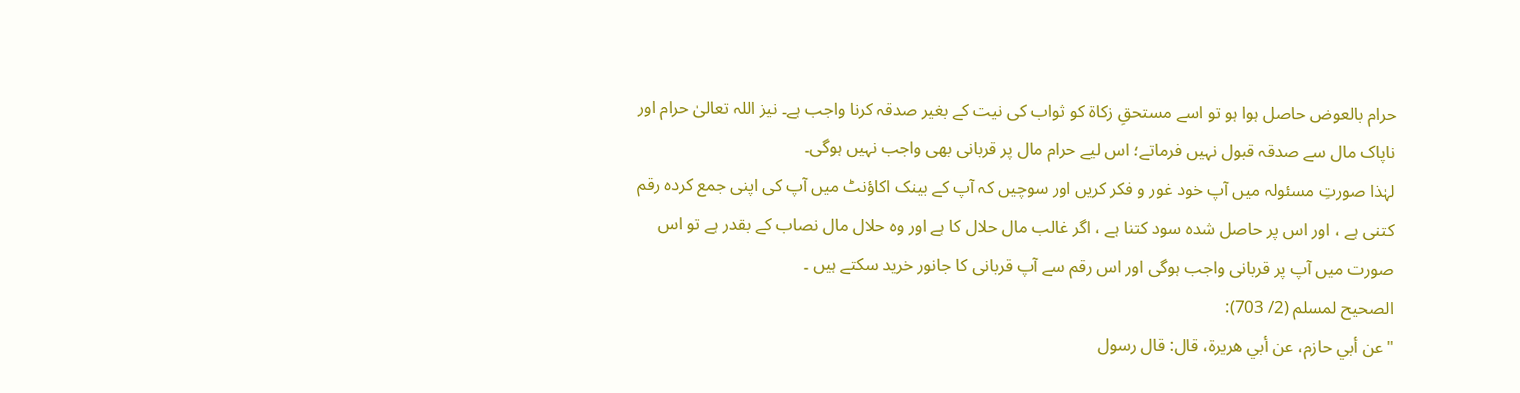حرام بالعوض حاصل ہوا ہو تو اسے مستحقِ زکاۃ کو ثواب کی نیت کے بغیر صدقہ کرنا واجب ہے۔ نیز اللہ تعالیٰ حرام اور ناپاک مال سے صدقہ قبول نہیں فرماتے؛ اس لیے حرام مال پر قربانی بھی واجب نہیں ہوگی۔
لہٰذا صورتِ مسئولہ میں آپ خود غور و فکر کریں اور سوچیں کہ آپ کے بینک اکاؤنٹ میں آپ کی اپنی جمع کردہ رقم کتنی ہے ، اور اس پر حاصل شدہ سود کتنا ہے ، اگر غالب مال حلال کا ہے اور وہ حلال مال نصاب کے بقدر ہے تو اس صورت میں آپ پر قربانی واجب ہوگی اور اس رقم سے آپ قربانی کا جانور خرید سکتے ہیں ۔
الصحيح لمسلم (2/ 703):
"عن أبي حازم، عن أبي هريرة، قال: قال رسول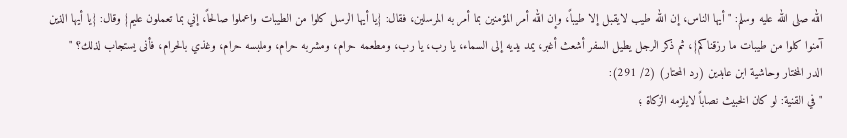الله صلى الله عليه وسلم: " أيها الناس، إن الله طيب لايقبل إلا طيباً، وإن الله أمر المؤمنين بما أمر به المرسلين، فقال: {يا أيها الرسل كلوا من الطيبات واعملوا صالحاً، إني بما تعملون عليم} وقال: {يا أيها الذين آمنوا كلوا من طيبات ما رزقناكم}، ثم ذكر الرجل يطيل السفر أشعث أغبر، يمد يديه إلى السماء، يا رب، يا رب، ومطعمه حرام، ومشربه حرام، وملبسه حرام، وغذي بالحرام، فأنى يستجاب لذلك؟ "
الدر المختار وحاشية ابن عابدين (رد المحتار) (2/ 291):
" في القنية: لو كان الخبيث نصاباً لايلزمه الزكاة ؛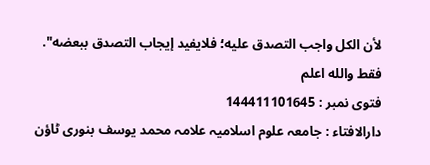لأن الكل واجب التصدق عليه؛ فلايفيد إيجاب التصدق ببعضه".
فقط والله اعلم
فتوی نمبر : 144411101645
دارالافتاء : جامعہ علوم اسلامیہ علامہ محمد یوسف بنوری ٹاؤن